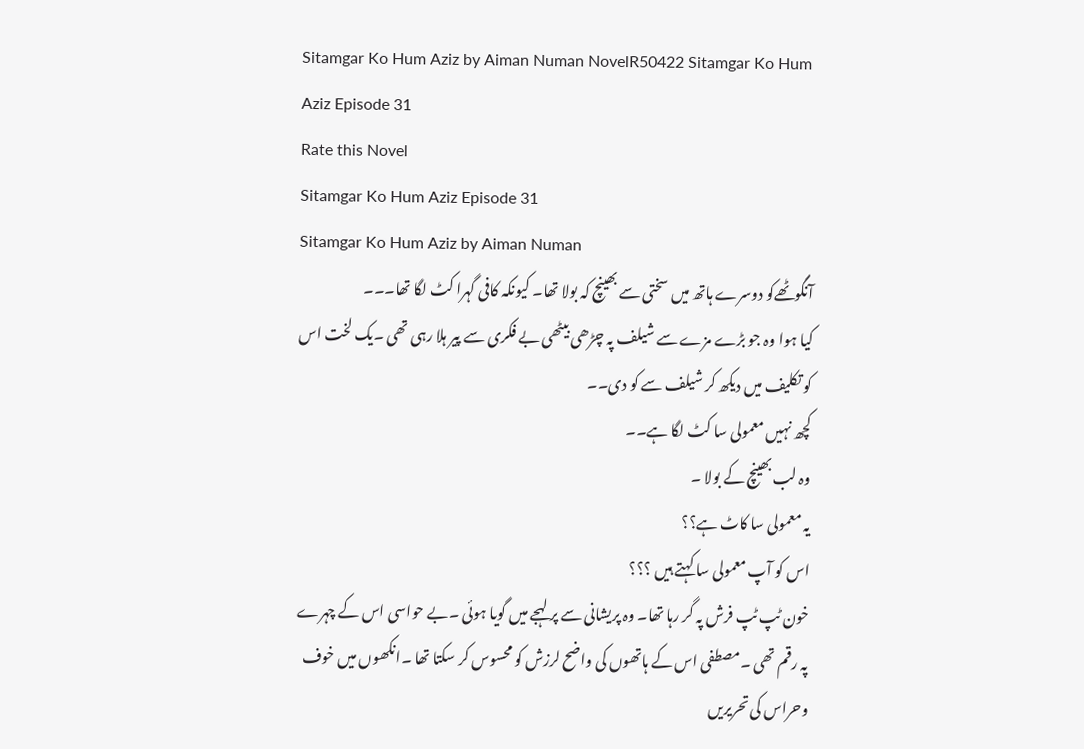Sitamgar Ko Hum Aziz by Aiman Numan NovelR50422 Sitamgar Ko Hum Aziz Episode 31
Rate this Novel
Sitamgar Ko Hum Aziz Episode 31
Sitamgar Ko Hum Aziz by Aiman Numan
آنگوٹھےکو دوسرے ہاتھ میں سختی سے بھینچ کہ بولا تھا۔ کیونکہ کافی گہرا کٹ لگا تھا۔۔۔
کیا ہوا وہ جو بڑے مزے سے شیلف پہ چڑھی بیٹھی بے فکری سے پیر ہلا رہی تھی ۔یک لخت اس کو تکلیف میں دیکھ کر شیلف سے کو دی۔۔
کچھ نہیں معمولی سا کٹ لگا ہے۔۔
وہ لب بھینچ کے بولا ۔
یہ معمولی سا کاٹ ہے؟؟
اس کو آپ معمولی سا کہتے ہیں ؟؟؟
خون ٹپ ٹپ فرش پہ گر رہا تھا۔ وہ پریشانی سے پر لہجے میں گویا ہوئی ۔بے حواسی اس کے چہرے پہ رقم تھی ۔مصطفی اس کے ہاتھوں کی واضح لرزش کو محسوس کر سکتا تھا ۔انکھوں میں خوف وحراس کی تحریریں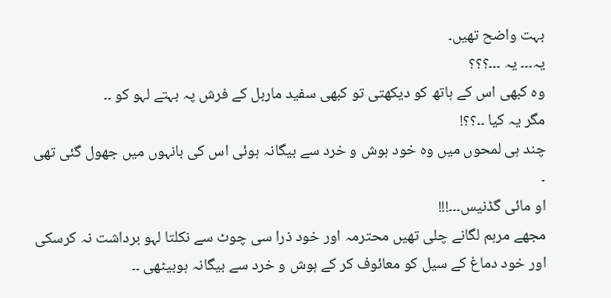بہت واضح تھیں۔
یہ۔۔۔ یہ ۔۔۔؟؟؟
وہ کبھی اس کے ہاتھ کو دیکھتی تو کبھی سفید ماربل کے فرش پہ بہتے لہو کو ۔۔
مگر یہ کیا ۔۔؟؟!
چند ہی لمحوں میں وہ خود ہوش و خرد سے بیگانہ ہوئی اس کی بانہوں میں جھول گئی تھی ۔
او مائی گڈنیس۔۔۔!!!
مجھے مرہم لگانے چلی تھیں محترمہ اور خود ذرا سی چوٹ سے نکلتا لہو برداشت نہ کرسکی اور خود دماغ کے سیل کو معائوف کر کے ہوش و خرد سے بیگانہ ہوبیٹھی ۔۔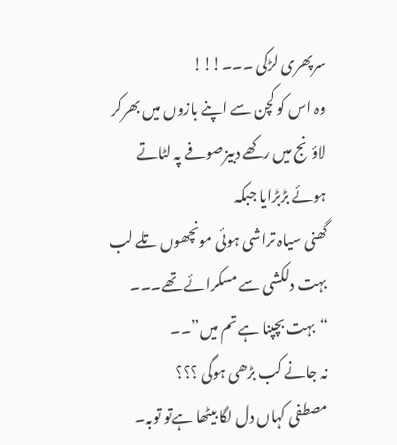سرپھری لڑکی ۔۔۔!!!
وہ اس کو کچن سے اپنے بازوں میں بھرکر لاؤنج میں رکھے دبیزصوفے پہ لٹاتے ہوئے بڑبڑایا جبکہ
گھنی سیاہ تراشی ہوئی مونچھوں تلے لب بہت دلکشی سے مسکرائے تھے۔۔۔
“بہت بچپنا ہے تم میں”۔۔
نہ جانے کب بڑھی ہوگی ؟؟؟
مصطفی کہاں دل لگا بیٹھا ہےتو توبہ۔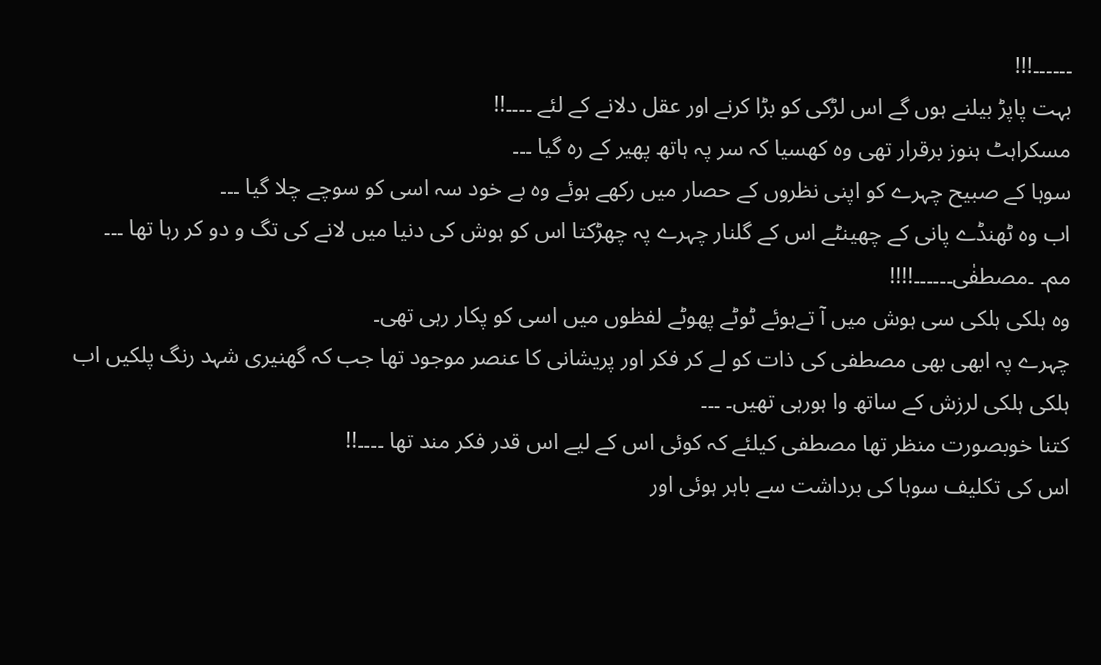۔۔۔۔۔۔!!!
بہت پاپڑ بیلنے ہوں گے اس لڑکی کو بڑا کرنے اور عقل دلانے کے لئے ۔۔۔۔!!
مسکراہٹ ہنوز برقرار تھی وہ کھسیا کہ سر پہ ہاتھ پھیر کے رہ گیا ۔۔۔
سوہا کے صبیح چہرے کو اپنی نظروں کے حصار میں رکھے ہوئے وہ بے خود سہ اسی کو سوچے چلا گیا ۔۔۔
اب وہ ٹھنڈے پانی کے چھینٹے اس کے گلنار چہرے پہ چھڑکتا اس کو ہوش کی دنیا میں لانے کی تگ و دو کر رہا تھا ۔۔۔
مم۔ ۔مصطفٰی۔۔۔۔۔۔!!!!
وہ ہلکی ہلکی سی ہوش میں آ تےہوئے ٹوٹے پھوٹے لفظوں میں اسی کو پکار رہی تھی۔
چہرے پہ ابھی بھی مصطفی کی ذات کو لے کر فکر اور پریشانی کا عنصر موجود تھا جب کہ گھنیری شہد رنگ پلکیں اب ہلکی ہلکی لرزش کے ساتھ وا ہورہی تھیں۔ ۔۔۔
کتنا خوبصورت منظر تھا مصطفی کیلئے کہ کوئی اس کے لیے اس قدر فکر مند تھا ۔۔۔۔!!
اس کی تکلیف سوہا کی برداشت سے باہر ہوئی اور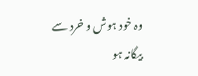وہ خود ہوش و خرد سے بیگانہ ہو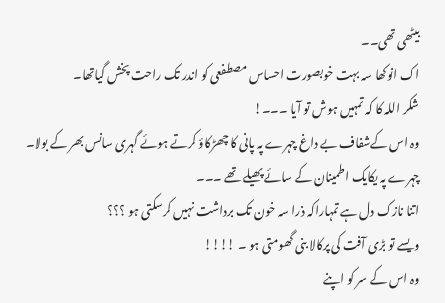بیٹھی تھی۔۔
اک انوکھا سہ بہت خوبصورت احساس مصطفعی کو اندر تک راحت پخش گیاتھا۔
شکر اللہ کا کہ تمہیں ہوش تو آیا ۔۔۔!
وہ اس کےشفاف بے داغ چہرے پہ پانی کا چھڑکاؤ کرتے ہوئے گہری سانس بھر کے بولا۔ چہرے پہ یکایک اطمینان کے سائے پھیلے تھے ۔۔۔
اتنا نازک دل ہے تمہاراکہ ذرا سہ خون تک برداشت نہیں کرسکتی ہو ؟؟؟
ویسے تو بڑی آفت کی پرکالا بنی گھومتی ہو ۔ !!!!
وہ اس کے سر کو اپنے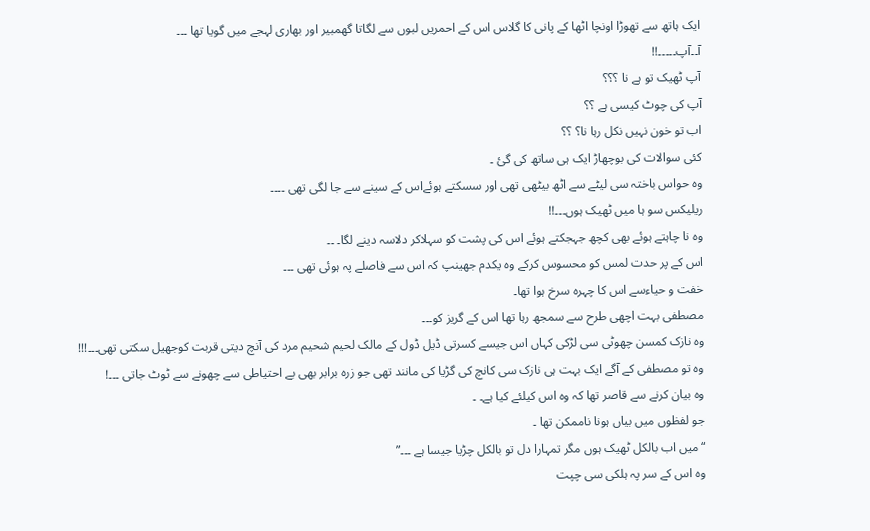ایک ہاتھ سے تھوڑا اونچا اٹھا کے پانی کا گلاس اس کے احمریں لبوں سے لگاتا گھمبیر اور بھاری لہجے میں گویا تھا ۔۔۔
آ۔۔آپ۔۔۔۔۔!!
آپ ٹھیک تو ہے نا ؟؟؟
آپ کی چوٹ کیسی ہے ؟؟
اب تو خون نہیں نکل رہا نا؟ ؟؟
کئی سوالات کی بوچھاڑ ایک ہی ساتھ کی گئ ۔
وہ حواس باختہ سی لیٹے سے اٹھ بیٹھی تھی اور سسکتے ہوئےاس کے سینے سے جا لگی تھی ۔۔۔۔
ریلیکس سو ہا میں ٹھیک ہوں۔۔۔!!
وہ نا چاہتے ہوئے بھی کچھ جہجکتے ہوئے اس کی پشت کو سہلاکر دلاسہ دینے لگا۔ ۔۔
اس کے پر حدت لمس کو محسوس کرکے وہ یکدم جھینپ کہ اس سے فاصلے پہ ہوئی تھی ۔۔۔
خفت و حیاءسے اس کا چہرہ سرخ ہوا تھا۔
مصطفی بہت اچھی طرح سے سمجھ رہا تھا اس کے گریز کو۔۔۔
وہ نازک کمسن چھوٹی سی لڑکی کہاں اس جیسے کسرتی ڈیل ڈول کے مالک لحیم شحیم مرد کی آنچ دیتی قربت کوجھیل سکتی تھی۔۔۔!!!
وہ تو مصطفی کے آگے ایک بہت ہی نازک سی کانچ کی گڑیا کی مانند تھی جو زرہ برابر بھی بے احتیاطی سے چھونے سے ٹوٹ جاتی ۔۔۔!
وہ بیان کرنے سے قاصر تھا کہ وہ اس کیلئے کیا ہے۔ ۔
جو لفظوں میں بیاں ہونا ناممکن تھا ۔
“میں اب بالکل ٹھیک ہوں مگر تمہارا دل تو بالکل چڑیا جیسا ہے ۔۔۔”
وہ اس کے سر پہ ہلکی سی چپت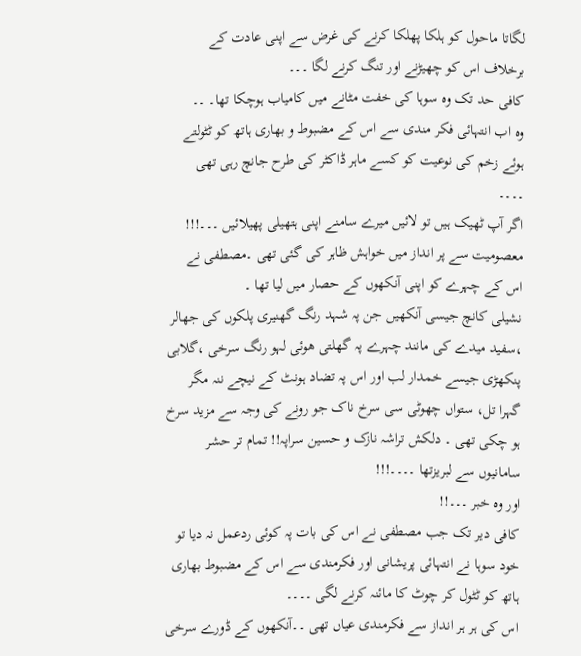لگاتا ماحول کو ہلکا پھلکا کرنے کی غرض سے اپنی عادت کے برخلاف اس کو چھیڑنے اور تنگ کرنے لگا ۔۔۔
کافی حد تک وہ سوہا کی خفت مٹانے میں کامیاب ہوچکا تھا۔ ۔۔
وہ اب انتہائی فکر مندی سے اس کے مضبوط و بھاری ہاتھ کو ٹٹولتے ہوئے زخم کی نوعیت کو کسے ماہر ڈاکٹر کی طرح جانچ رہی تھی ۔۔۔۔
اگر آپ ٹھیک ہیں تو لائیں میرے سامنے اپنی ہتھیلی پھیلائیں ۔۔۔!!!
معصومیت سے پر انداز میں خواہش ظاہر کی گئی تھی ۔مصطفی نے اس کے چہرے کو اپنی آنکھوں کے حصار میں لیا تھا ۔
نشیلی کانچ جیسی آنکھیں جن پہ شہد رنگ گھنیری پلکوں کی جھالر ،سفید میدے کی مانند چہرے پہ گھلتی ھوئی لہو رنگ سرخی ،گلابی پنکھڑی جیسے خمدار لب اور اس پہ تضاد ہونٹ کے نیچے ننہ مگر گہرا تل، ستواں چھوٹی سی سرخ ناک جو رونے کی وجہ سے مزید سرخ ہو چکی تھی ۔ دلکش تراشہ نازک و حسین سراپہ!! تمام تر حشر سامانیوں سے لبریزتھا ۔۔۔۔!!!
اور وہ خبر ۔۔۔!!
کافی دیر تک جب مصطفی نے اس کی بات پہ کوئی ردعمل نہ دیا تو خود سوہا نے انتہائی پریشانی اور فکرمندی سے اس کے مضبوط بھاری ہاتھ کو ٹٹول کر چوٹ کا مائنہ کرنے لگی ۔۔۔۔
اس کی ہر ہر انداز سے فکرمندی عیاں تھی ۔۔آنکھوں کے ڈورے سرخی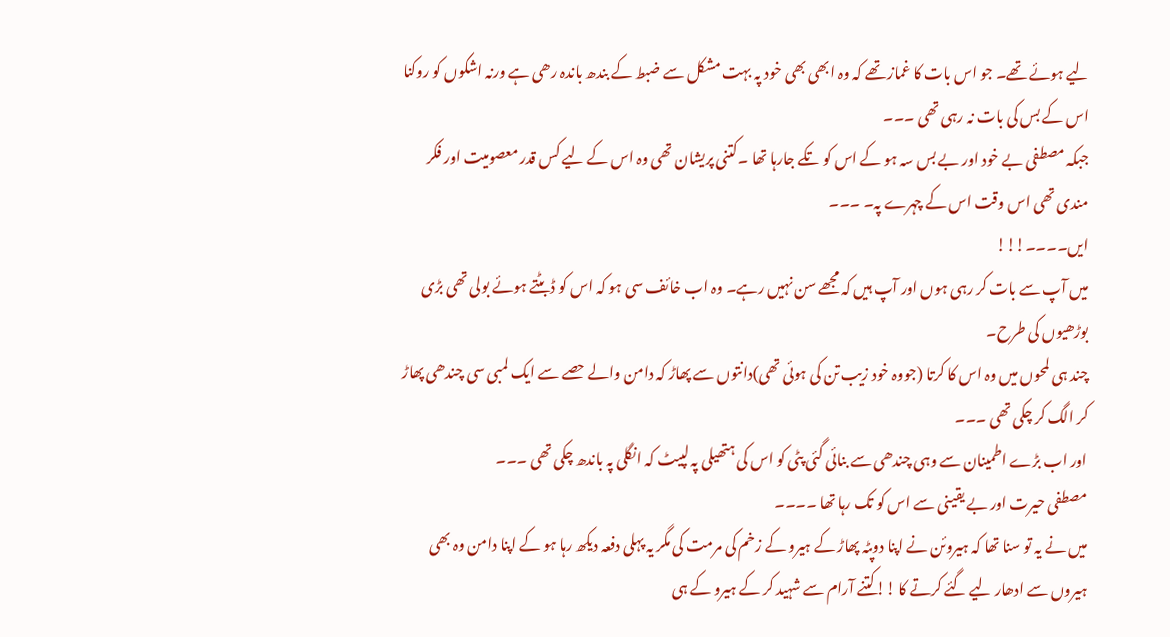لیے ہوئے تھے۔ جو اس بات کا غماز تھے کہ وہ ابھی بھی خود پہ بہت مشکل سے ضبط کے بندھ باندہ رھی ہے ورنہ اشکوں کو روکنا اس کے بس کی بات نہ رہی تھی ۔۔۔
جبکہ مصطفی بے خود اور بے بس سہ ہو کے اس کو تکے جارہا تھا ۔کتنی پریشان تھی وہ اس کے لیے کس قدر معصومیت اور فکر مندی تھی اس وقت اس کے چہرے پہ۔ ۔۔۔
ایں۔۔۔۔!!!
میں آپ سے بات کر رہی ہوں اور آپ ہیں کہ مجھے سن نہیں رہے۔ وہ اب خائف سی ہو کہ اس کو ڈبٹتے ہوئے بولی تھی بڑی بوڑھیوں کی طرح۔
چند ہی لمحوں میں وہ اس کا کرتا (جووہ خود زیب تن کی ہوئی تھی)دانتوں سے پھاڑ کہ دامن والے حصے سے ایک لمبی سی چندھی پھاڑ کر الگ کر چکی تھی ۔۔۔
اور اب بڑے اطمینان سے وہی چندھی سے بنائی گئی پٹی کو اس کی ہتھیلی پہ لپیٹ کہ انگلی پہ باندھ چکی تھی ۔۔۔
مصطفی حیرت اور بے یقینی سے اس کو تک رہا تھا ۔۔۔۔
میں نے یہ تو سنا تھا کہ ہیروئن نے اپنا دوپٹہ پھاڑ کے ہیرو کے زخم کی مرمت کی مگر یہ پہلی دفعہ دیکھ رہا ہو کے اپنا دامن وہ بھی ہیروں سے ادھار لیے گئے کرتے کا !!کتنے آرام سے شہید کر کے ہیرو کے ہی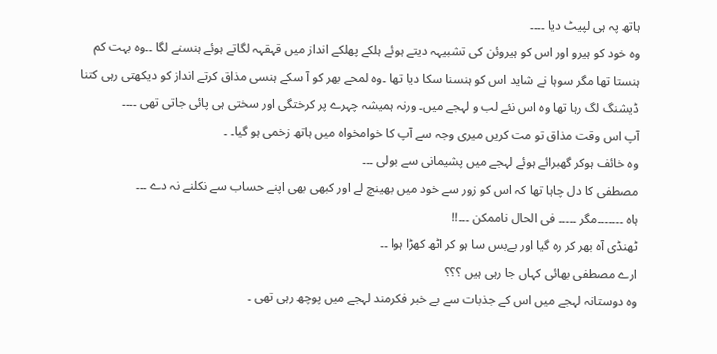ہاتھ پہ ہی لپیٹ دیا ۔۔۔۔
وہ خود کو ہیرو اور اس کو ہیروئن کی تشبیہہ دیتے ہوئے ہلکے پھلکے انداز میں قہقہہ لگاتے ہوئے ہنسنے لگا ۔۔وہ بہت کم ہنستا تھا مگر سوہا نے شاید اس کو ہنسنا سکا دیا تھا ۔وہ لمحے بھر کو آ سکے ہنسی مذاق کرتے انداز کو دیکھتی رہی کتنا ڈیشنگ لگ رہا تھا وہ اس نئے لب و لہجے میں۔ ورنہ ہمیشہ چہرے پر کرختگی اور سختی ہی پائی جاتی تھی ۔۔۔۔
آپ اس وقت مذاق تو مت کریں میری وجہ سے آپ کا خوامخواہ میں ہاتھ زخمی ہو گیا۔ ۔
وہ خائف ہوکر گھبرائے ہوئے لہجے میں پشیمانی سے بولی ۔۔۔
مصطفی کا دل چاہا تھا کہ اس کو زور سے خود میں بھینچ لے اور کبھی بھی اپنے حساب سے نکلنے نہ دے ۔۔۔
ہاہ ۔۔۔۔۔۔۔مگر ۔۔۔۔۔ فی الحال ناممکن ۔۔۔!!
ٹھنڈی آہ بھر کر رہ گیا اور بےبس سا ہو کر اٹھ کھڑا ہوا ۔۔
ارے مصطفی بھائی کہاں جا رہی ہیں ؟؟؟
وہ دوستانہ لہجے میں اس کے جذبات سے بے خبر فکرمند لہجے میں پوچھ رہی تھی ۔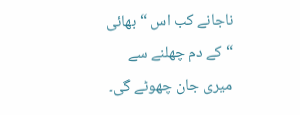ناجانے کب اس “بھائی “کے دم چھلنے سے میری جان چھوٹے گی۔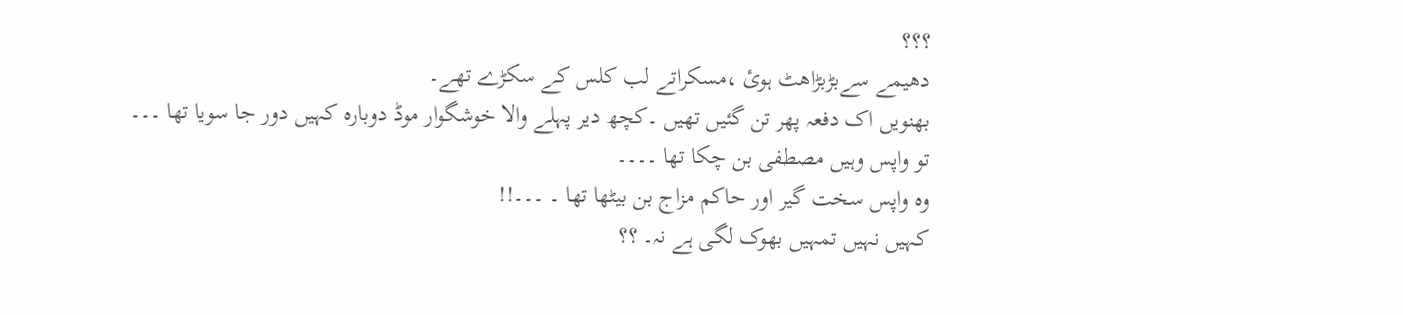؟؟؟
دھیمے سےبڑبڑاھٹ ہوئ ،مسکراتے لب کلس کے سکڑے تھے۔
بھنویں اک دفعہ پھر تن گئیں تھیں ۔کچھ دیر پہلے والا خوشگوار موڈ دوبارہ کہیں دور جا سویا تھا ۔۔۔
تو واپس وہیں مصطفی بن چکا تھا ۔۔۔۔
وہ واپس سخت گیر اور حاکم مزاج بن بیٹھا تھا ۔ ۔۔۔!!
کہیں نہیں تمہیں بھوک لگی ہے نہ۔ ؟؟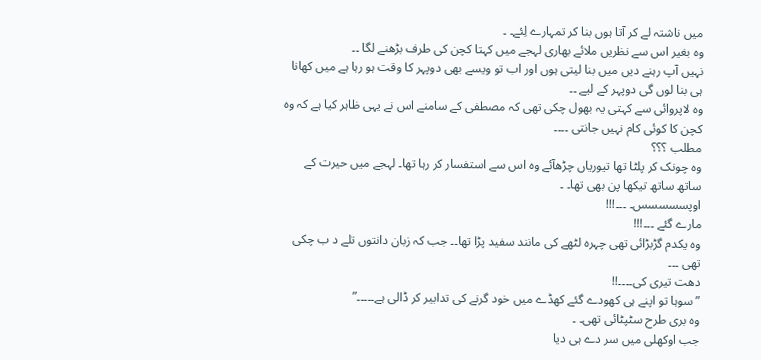میں ناشتہ لے کر آتا ہوں بنا کر تمہارے لِئے۔ ۔
وہ بغیر اس سے نظریں ملائے بھاری لہجے میں کہتا کچن کی طرف بڑھنے لگا ۔۔
نہیں آپ رہنے دیں میں بنا لیتی ہوں اور اب تو ویسے بھی دوپہر کا وقت ہو رہا ہے میں کھانا ہی بنا لوں گی دوپہر کے لیے ۔۔
وہ لاپروائی سے کہتی یہ بھول چکی تھی کہ مصطفی کے سامنے اس نے یہی ظاہر کیا ہے کہ وہ کچن کا کوئی کام نہیں جانتی ۔۔۔۔
مطلب ؟؟؟
وہ چونک کر پلٹا تھا تیوریاں چڑھآئے وہ اس سے استفسار کر رہا تھا۔ لہجے میں حیرت کے ساتھ ساتھ تیکھا پن بھی تھا۔ ۔
اوپسسسسس۔ ۔۔۔!!!
مارے گئے ۔۔۔!!!
وہ یکدم گڑبڑائی تھی چہرہ لٹھے کی مانند سفید پڑا تھا۔۔ جب کہ زبان دانتوں تلے د ب چکی تھی ۔۔۔
دھت تیری کی۔۔۔۔!!
” سوہا تو اپنے ہی کھودے گئے کھڈے میں خود گرنے کی تدابیر کر ڈالی ہے۔۔۔۔۔”
وہ بری طرح سٹپٹائی تھی۔ ۔
جب اوکھلی میں سر دے ہی دیا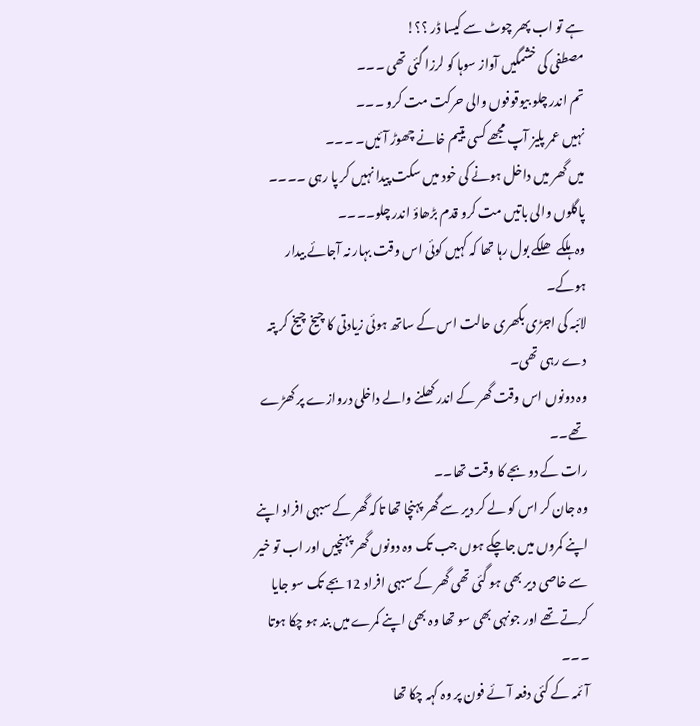ہے تو اب پھر چوٹ سے کیسا ڈر ؟؟!
مصطفی کی خشمگیں آواز سوہا کو لرزا گئی تھی ۔۔۔
تم اندر چلو بیوقوفوں والی حرکت مت کرو ۔۔۔
نہیں عمر پلیز آپ مجھے کسی یتیم خانے چھوڑ آئیں۔ ۔۔۔
میں گھر میں داخل ہونے کی خود میں سکت پیدا نہیں کر پا رہی ۔۔۔۔
پاگلوں والی باتیں مت کرو قدم بڑھاؤ اندر چلو۔۔۔۔
وہ ہلکے ھلکے بول رہا تھا کہ کہیں کوئی اس وقت بہار نہ آجائے بیدار ہوکے۔
لائبہ کی اجڑی بکھری حالت اس کے ساتھ ہوئی زیادتی کا چیخ چیخ کر پتہ دے رہی تھی۔
وہ دونوں اس وقت گھر کے اندر کھلنے والے داخلی دروازے پر کھڑے تھے۔۔
رات کے دو بجے کا وقت تھا۔۔
وہ جان کر اس کو لے کر دیر سے گھر پہنچا تھا تاکہ گھر کے سبہی افراد اپنے اپنے کمروں میں جاچکے ہوں جب تک وہ دونوں گھر پہنچیں اور اب تو خیر سے خاصی دیر بھی ہو گئی تھی گھر کے سبہی افراد 12بجے تک سو جایا کرتے تھے اور جونہی بھی سو تھا وہ بھی اپنے کمرے میں بند ہو چکا ہوتا ۔۔۔
آئمہ کے کئی دفعہ آئے فون پر وہ کہہ چکا تھا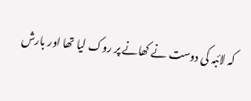کہ لائبہ کی دوست نے کھانے پر روک لیا تھا اور بارش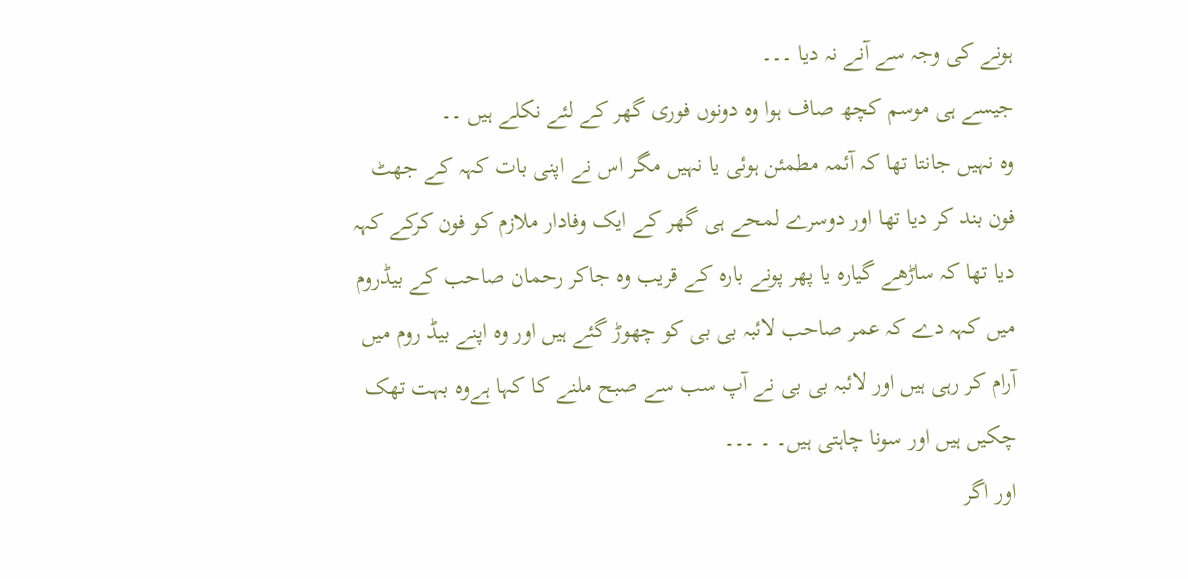ہونے کی وجہ سے آنے نہ دیا ۔۔۔
جیسے ہی موسم کچھ صاف ہوا وہ دونوں فوری گھر کے لئے نکلے ہیں ۔۔
وہ نہیں جانتا تھا کہ آئمہ مطمئن ہوئی یا نہیں مگر اس نے اپنی بات کہہ کے جھٹ فون بند کر دیا تھا اور دوسرے لمحے ہی گھر کے ایک وفادار ملازم کو فون کرکے کہہ دیا تھا کہ ساڑھے گیارہ یا پھر پونے بارہ کے قریب وہ جاکر رحمان صاحب کے بیڈروم میں کہہ دے کہ عمر صاحب لائبہ بی بی کو چھوڑ گئے ہیں اور وہ اپنے بیڈ روم میں آرام کر رہی ہیں اور لائبہ بی بی نے آپ سب سے صبح ملنے کا کہا ہےوہ بہت تھک چکیں ہیں اور سونا چاہتی ہیں۔ ۔ ۔۔۔
اور اگر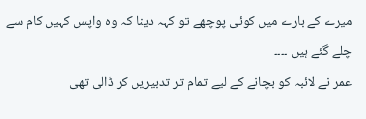میرے کے بارے میں کوئی پوچھے تو کہہ دینا کہ وہ واپس کہیں کام سے چلے گئے ہیں ۔۔۔۔
عمر نے لائبہ کو بچانے کے لیے تمام تر تدبیریں کر ڈالی تھی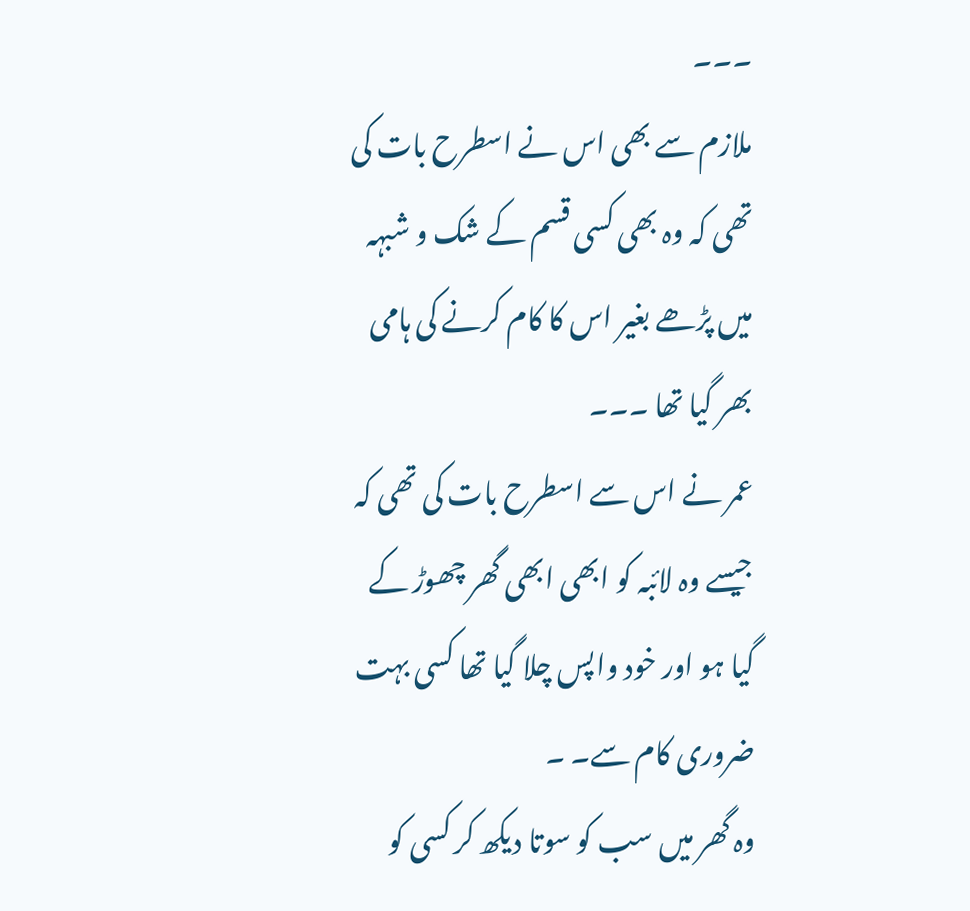۔۔۔
ملازم سے بھی اس نے اسطرح بات کی تھی کہ وہ بھی کسی قسم کے شک و شبہہ میں پڑھے بغیر اس کا کام کرنے کی ہامی بھر گیا تھا ۔۔۔
عمر نے اس سے اسطرح بات کی تھی کہ جیسے وہ لائبہ کو ابھی ابھی گھر چھوڑ کے گیا ہو اور خود واپس چلا گیا تھا کسی بہت ضروری کام سے۔ ۔
وہ گھر میں سب کو سوتا دیکھ کر کسی کو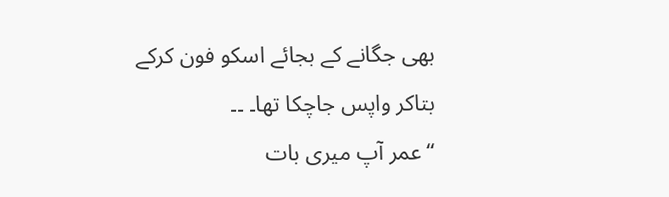بھی جگانے کے بجائے اسکو فون کرکے بتاکر واپس جاچکا تھا۔ ۔۔
“عمر آپ میری بات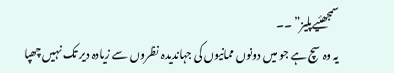سمجھئیےپلیز” ۔۔
یہ وہ سچ ہے جو میں دونوں ممانیوں کی جہاندیدہ نظروں سے زیادہ دیر تک نہیں چھپا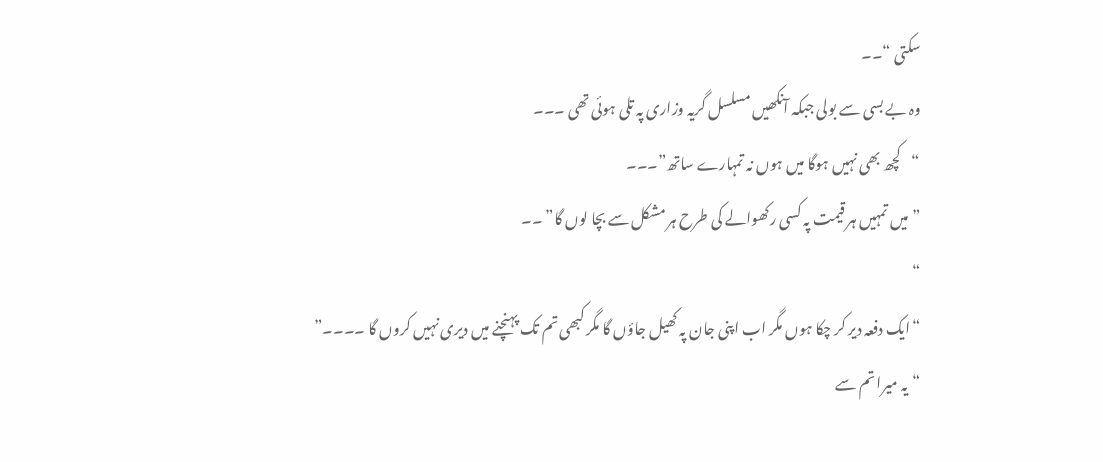سکتی “۔۔
وہ بے بسی سے بولی جبکہ آنکھیں مسلسل گریہ وزاری پہ تلی ہوئی تھی ۔۔۔
“کچھ بھی نہیں ہوگا میں ہوں نہ تمہارے ساتھ”۔۔۔
” میں تمہیں ہر قیمت پہ کسی رکھوالے کی طرح ہر مشکل سے بچا لوں گا” ۔۔
“
“ایک دفعہ دیر کر چکا ہوں مگر اب اپنی جان پہ کھیل جاؤں گا مگر کبھی تم تک پہنچنے میں دیری نہیں کروں گا ۔۔۔۔”
“یہ میرا تم سے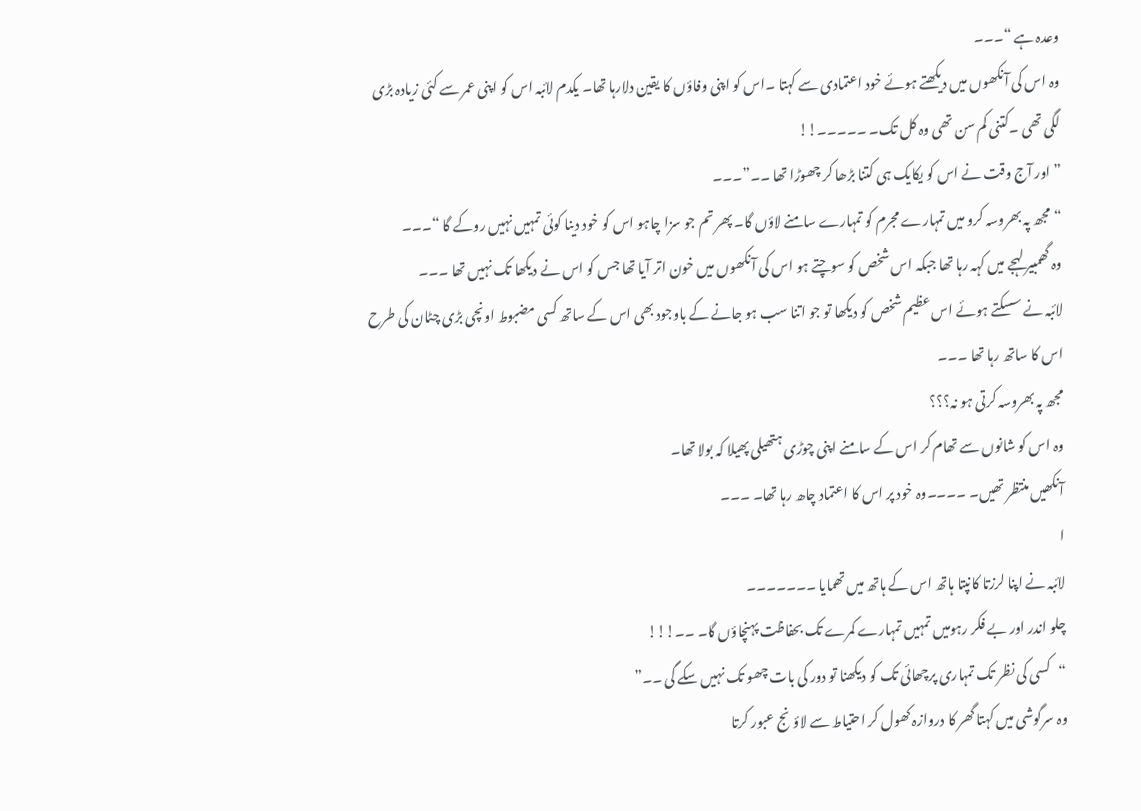وعدہ ہے “۔۔۔
وہ اس کی آنکھوں میں دیکھتے ہوئے خود اعتمادی سے کہتا ۔اس کو اپنی وفاؤں کا یقین دلارہا تھا۔ یکدم لائبہ اس کو اپنی عمر سے کئی زیادہ بڑی لگی تھی ۔کتنی کم سن تھی وہ کل تک۔ ۔۔۔۔۔!!
” اور آج وقت نے اس کو یکایک ہی کتنا بڑھا کر چھوڑا تھا ۔۔”۔۔۔
“مجھ پہ بھروسہ کرو میں تمہارے مجرم کو تمہارے سامنے لاؤں گا۔ پھر تم جو سزا چاہو اس کو خود دینا کوئی تمہیں نہیں روکے گا “۔۔۔
وہ گھمبیر لہجے میں کہہ رہا تھا جبکہ اس شخص کو سوچتے ہو اس کی آنکھوں میں خون اتر آیا تھا جس کو اس نے دیکھا تک نہیں تھا ۔۔۔
لائبہ نے سسکتے ہوئے اس عظیم شخص کو دیکھا تو جو اتنا سب ہو جانے کے باوجود بھی اس کے ساتھ کسی مضبوط اونچی بڑی چٹان کی طرح اس کا ساتھ رہا تھا ۔۔۔
مجھ پہ بھروسہ کرتی ہو نہ؟؟؟
وہ اس کو شانوں سے تھام کر اس کے سامنے اپنی چوڑی ہتھیلی پھیلا کہ بولا تھا۔
آنکھیں منتظر تھیں۔ ۔۔۔۔وہ خود پر اس کا اعتماد چاھ رہا تھا۔ ۔۔۔
ا
لائبہ نے اپنا لرزتا کانپتا ہاتھ اس کے ہاتھ میں تھمایا ۔۔۔۔۔۔۔
چلو اندر اور بے فکر رہومیں تمہیں تمہارے کمرے تک بحفاظت پہنچاؤں گا۔ ۔۔!!!
“کسی کی نظر تک تمہاری پرچھائی تک کو دیکھنا تو دور کی بات چھو تک نہیں سکے گی ۔۔”
وہ سرگوشی میں کہتا گھر کا دروازہ کھول کر احتیاط سے لاؤنج عبور کرتا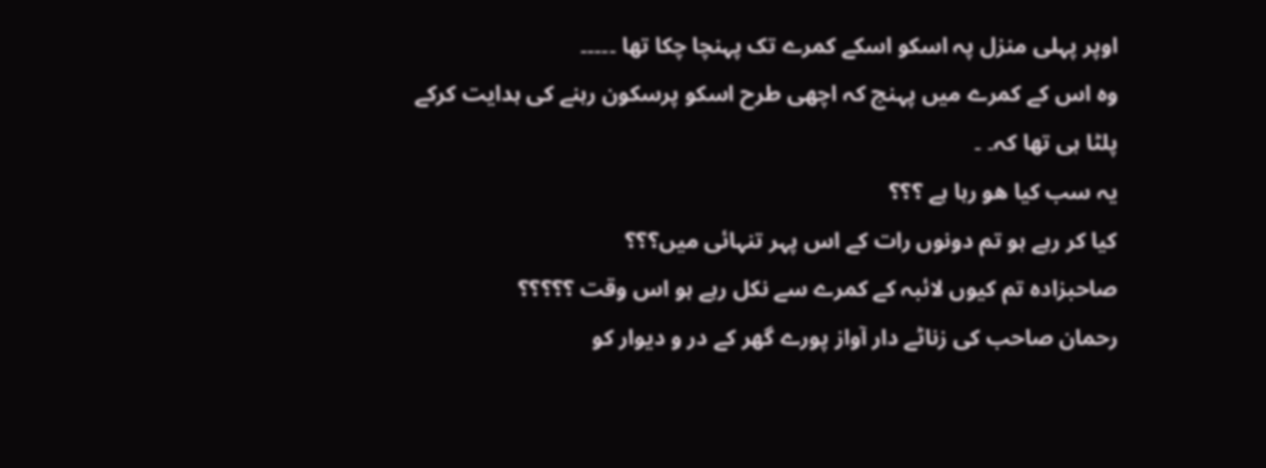اوپر پہلی منزل پہ اسکو اسکے کمرے تک پہنچا چکا تھا ۔۔۔۔۔
وہ اس کے کمرے میں پہنچ کہ اچھی طرح اسکو پرسکون رہنے کی ہدایت کرکے پلٹا ہی تھا کہ۔ ۔
یہ سب کیا ھو رہا ہے ؟؟؟
کیا کر رہے ہو تم دونوں رات کے اس پہر تنہائی میں؟؟؟
صاحبزادہ تم کیوں لائبہ کے کمرے سے نکل رہے ہو اس وقت ؟؟؟؟؟
رحمان صاحب کی زناٹے دار آواز پورے گھر کے در و دیوار کو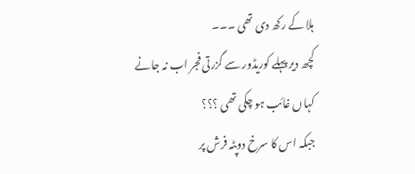ہلا کے رکھ دی تھی ۔۔۔
کچھ دیر پہلے کوریڈور سے گزرتی فجر اب نہ جانے کہاں غائب ہو چکی تھی ؟؟؟
جبکہ اس کا سرخ دوپٹہ فرش پر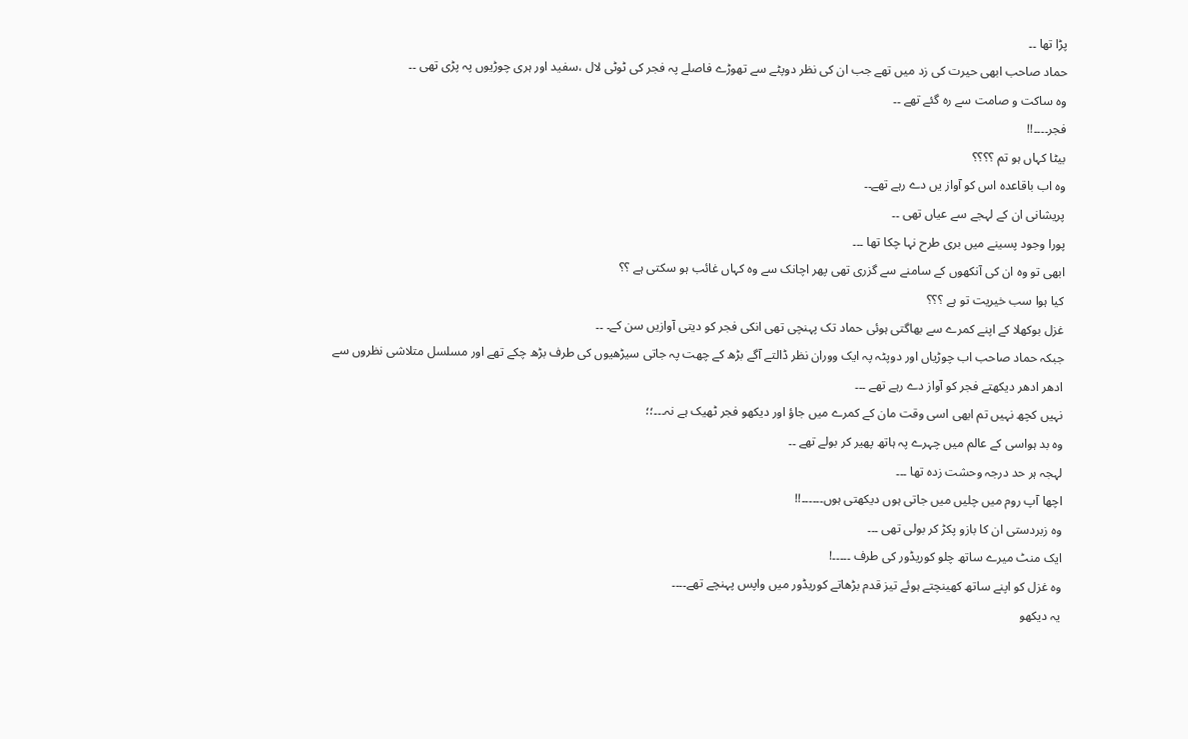پڑا تھا ۔۔
حماد صاحب ابھی حیرت کی زد میں تھے جب ان کی نظر دوپٹے سے تھوڑے فاصلے پہ فجر کی ٹوٹی لال ،سفید اور ہری چوڑیوں پہ پڑی تھی ۔۔
وہ ساکت و صامت سے رہ گئے تھے ۔۔
فجر۔۔۔۔!!
بیٹا کہاں ہو تم ؟؟؟؟
وہ اب باقاعدہ اس کو آواز یں دے رہے تھے۔۔
پریشانی ان کے لہجے سے عیاں تھی ۔۔
پورا وجود پسینے میں بری طرح نہا چکا تھا ۔۔۔
ابھی تو وہ ان کی آنکھوں کے سامنے سے گزری تھی پھر اچانک سے وہ کہاں غائب ہو سکتی ہے ؟؟
کیا ہوا سب خیریت تو ہے ؟؟؟
غزل بوکھلا کے اپنے کمرے سے بھاگتی ہوئی حماد تک پہنچی تھی انکی فجر کو دیتی آوازیں سن کے۔ ۔۔
جبکہ حماد صاحب اب چوڑیاں اور دوپٹہ پہ ایک ووران نظر ڈالتے آگے بڑھ کے چھت پہ جاتی سیڑھیوں کی طرف بڑھ چکے تھے اور مسلسل متلاشی نظروں سے ادھر ادھر دیکھتے فجر کو آواز دے رہے تھے ۔۔۔
نہیں کچھ نہیں تم ابھی اسی وقت مان کے کمرے میں جاؤ اور دیکھو فجر ٹھیک ہے نہ۔۔۔؛؛
وہ بد ہواسی کے عالم میں چہرے پہ ہاتھ پھیر کر بولے تھے ۔۔
لہجہ ہر حد درجہ وحشت زدہ تھا ۔۔۔
اچھا آپ روم میں چلیں میں جاتی ہوں دیکھتی ہوں۔۔۔۔۔۔!!
وہ زبردستی ان کا بازو پکڑ کر بولی تھی ۔۔۔
ایک منٹ میرے ساتھ چلو کوریڈور کی طرف ۔۔۔۔۔!
وہ غزل کو اپنے ساتھ کھینچتے ہوئے تیز قدم بڑھاتے کوریڈور میں واپس پہنچے تھے۔۔۔۔
یہ دیکھو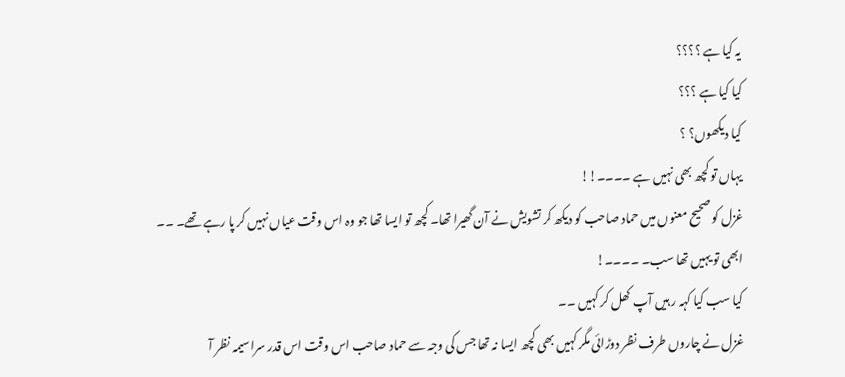یہ کیا ہے ؟؟؟؟
کیا کیا ہے ؟؟؟
کیا دیکھوں؟ ؟
یہاں تو کچھ بھی نہیں ہے ۔۔۔۔!!
غزل کو صحیح معنوں میں حماد صاحب کو دیکھ کر تشویش نے آن گھیرا تھا۔ کچھ تو ایسا تھا جو وہ اس وقت عیاں نہیں کر پا رہے تھے۔ ۔۔
ابھی تو یہیں تھا سب۔ ۔۔۔۔!
کیا سب کیا کہہ ر ہیں آپ کھل کر کہیں ۔۔
غزل نے چاروں طرف نظر دوڑائی مگر کہیں بھی کچھ ایسا نہ تھا جس کی وجہ سے حماد صاحب اس وقت اس قدر سراسیمہ نظر آ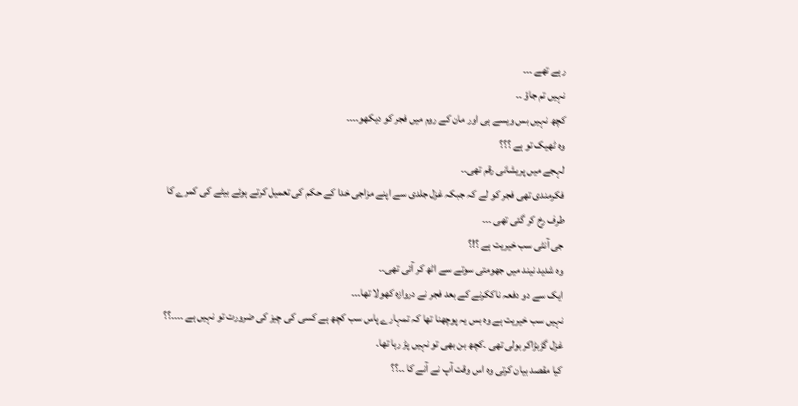رہے تھے ۔۔۔
نہیں تم جاؤ ۔۔
کچھ نہیں بس ویسے ہی اور مان کے روم میں فجر کو دیکھو۔۔۔۔
وہ ٹھیک تو ہے ؟؟؟
لہجے میں پریشانی رقم تھی۔۔
فکرمندی تھی فجر کو لے کہ جبکہ غزل جلدی سے اپنے مزاجی خدا کے حکم کی تعمیل کرتے ہوئے بیٹے کی کمرے کا طرف رخ کر گئی تھی ۔۔۔
جی آنٹی سب خیریت ہے ؟!؟
وہ شدید نیند میں جھومتی سوتے سے اٹھ کر آئی تھی۔۔
ایک سے دو دفعہ ناککرنے کے بعد فجر نے دروازہ کھولا تھا۔۔۔
نہیں سب خیریت ہے وہ بس یہ پوچھنا تھا کہ تمہارے پاس سب کچھ ہے کسی کی چیز کی ضرورت تو نہیں ہے ۔۔۔۔؟؟
غزل گڑبڑاکر بولی تھی ۔کچھ بن بھی تو نہیں پڑ رہا تھا۔
کیا مقصد بیان کرتی وہ اس وقت آپ نے آنے کا ۔۔؟؟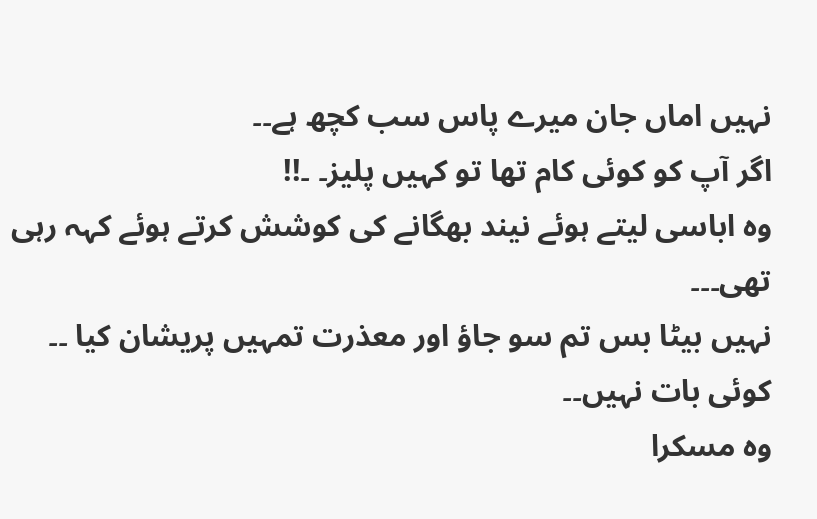نہیں اماں جان میرے پاس سب کچھ ہے۔۔
اگر آپ کو کوئی کام تھا تو کہیں پلیز۔ ۔!!
وہ اباسی لیتے ہوئے نیند بھگانے کی کوشش کرتے ہوئے کہہ رہی تھی۔۔۔
نہیں بیٹا بس تم سو جاؤ اور معذرت تمہیں پریشان کیا ۔۔
کوئی بات نہیں۔۔
وہ مسکرا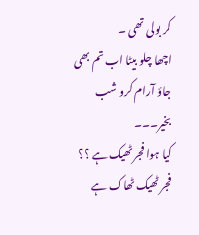کر بولی تھی ۔
اچھا چلو بیٹا اب تم بھی جاؤ آرام کرو شب بخیر۔۔۔
کیا ہوا فجر ٹھیک ہے ؟؟
فجر ٹھیک ٹھاک ہے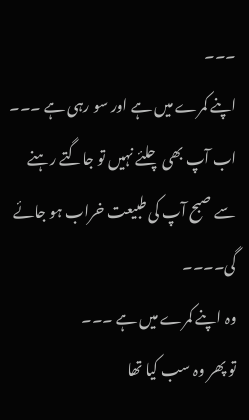۔۔۔
اپنے کمرے میں ہے اور سو رہی ہے ۔۔۔
اب آپ بھی چلئے نہیں تو جاگتے رہنے سے صبح آپ کی طبیعت خراب ہو جائے گی۔۔۔۔
وہ اپنے کمرے میں ہے ۔۔۔
تو پھر وہ سب کیا تھا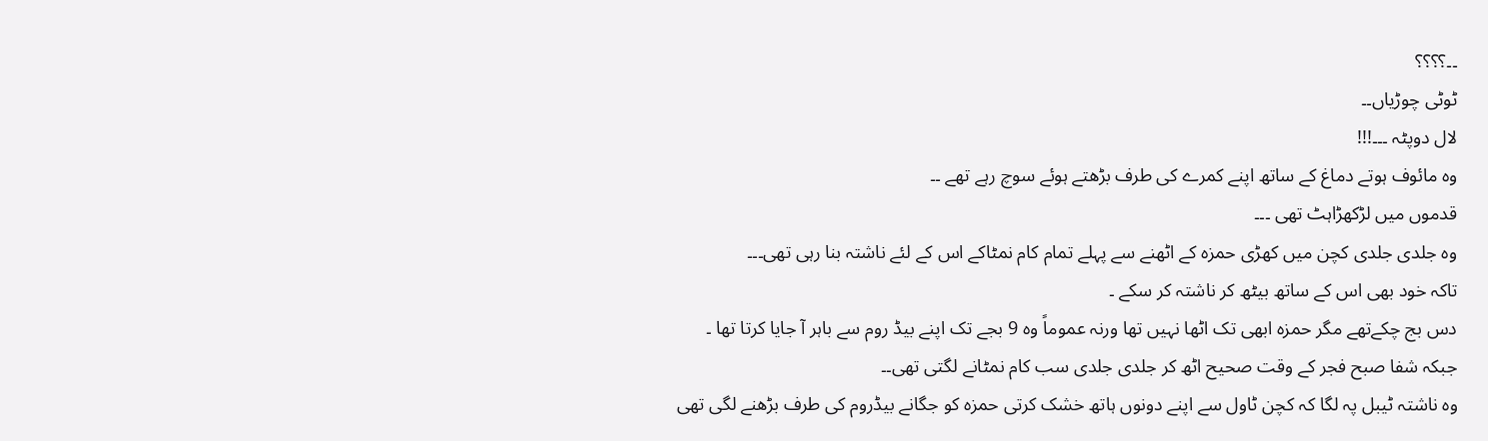۔۔؟؟؟؟
ٹوٹی چوڑیاں۔۔
لال دوپٹہ ۔۔۔!!!
وہ مائوف ہوتے دماغ کے ساتھ اپنے کمرے کی طرف بڑھتے ہوئے سوچ رہے تھے ۔۔
قدموں میں لڑکھڑاہٹ تھی ۔۔۔
وہ جلدی جلدی کچن میں کھڑی حمزہ کے اٹھنے سے پہلے تمام کام نمٹاکے اس کے لئے ناشتہ بنا رہی تھی۔۔۔
تاکہ خود بھی اس کے ساتھ بیٹھ کر ناشتہ کر سکے ۔
دس بج چکےتھے مگر حمزہ ابھی تک اٹھا نہیں تھا ورنہ عموماً وہ 9 بجے تک اپنے بیڈ روم سے باہر آ جایا کرتا تھا ۔
جبکہ شفا صبح فجر کے وقت صحیح اٹھ کر جلدی جلدی سب کام نمٹانے لگتی تھی۔۔
وہ ناشتہ ٹیبل پہ لگا کہ کچن ٹاول سے اپنے دونوں ہاتھ خشک کرتی حمزہ کو جگانے بیڈروم کی طرف بڑھنے لگی تھی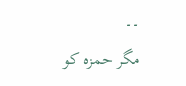۔۔
مگر حمزہ کو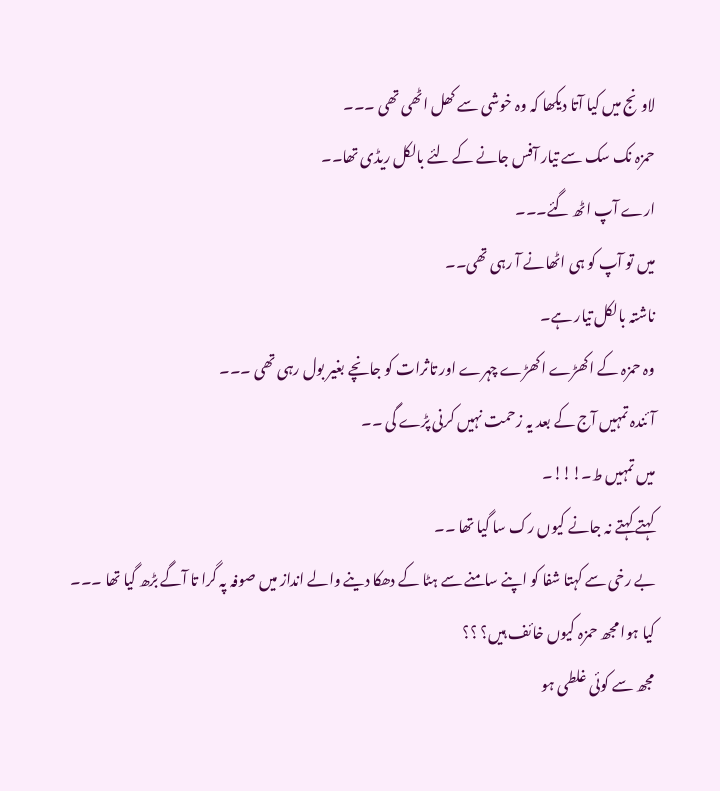لاونج میں کیا آتا دیکھا کہ وہ خوشی سے کھل اٹھی تھی ۔۔۔
حمزہ نک سک سے تیار آفس جانے کے لئے بالکل ریڈی تھا۔۔
ارے آپ اٹھ گئے۔۔۔
میں تو آپ کو ہی اٹھانے آ رہی تھی۔۔
ناشتہ بالکل تیار ہے۔
وہ حمزہ کے اکھڑے اکھڑے چہرے اور تاثرات کو جانچے بغیر بول رہی تھی ۔۔۔
آئندہ تمہیں آج کے بعد یہ زحمت نہیں کرنی پڑے گی ۔۔
میں تمہیں ط۔!!!۔
کہتے کہتے نہ جانے کیوں رک سا گیا تھا ۔۔
بے رخی سے کہتا شفا کو اپنے سامنے سے ہٹا کے دھکا دینے والے انداز میں صوفہ پہ گرا تا آگے بڑھ گیا تھا ۔۔۔
کیا ہوا مجھ حمزہ کیوں خائف ہیں؟ ؟؟
مجھ سے کوئی غلطی ہو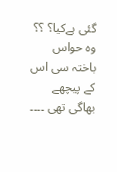گئی ہےکیا؟ ؟؟
وہ حواس باختہ سی اس کے پیچھے بھاگی تھی ۔۔۔۔